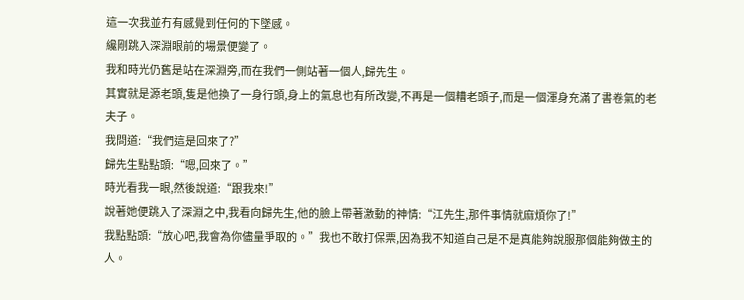這一次我並冇有感覺到任何的下墜感。
纔剛跳入深淵眼前的場景便變了。
我和時光仍舊是站在深淵旁,而在我們一側站著一個人,歸先生。
其實就是源老頭,隻是他換了一身行頭,身上的氣息也有所改變,不再是一個糟老頭子,而是一個渾身充滿了書卷氣的老夫子。
我問道:“我們這是回來了?”
歸先生點點頭:“嗯,回來了。”
時光看我一眼,然後說道:“跟我來!”
說著她便跳入了深淵之中,我看向歸先生,他的臉上帶著激動的神情:“江先生,那件事情就麻煩你了!”
我點點頭:“放心吧,我會為你儘量爭取的。”我也不敢打保票,因為我不知道自己是不是真能夠說服那個能夠做主的人。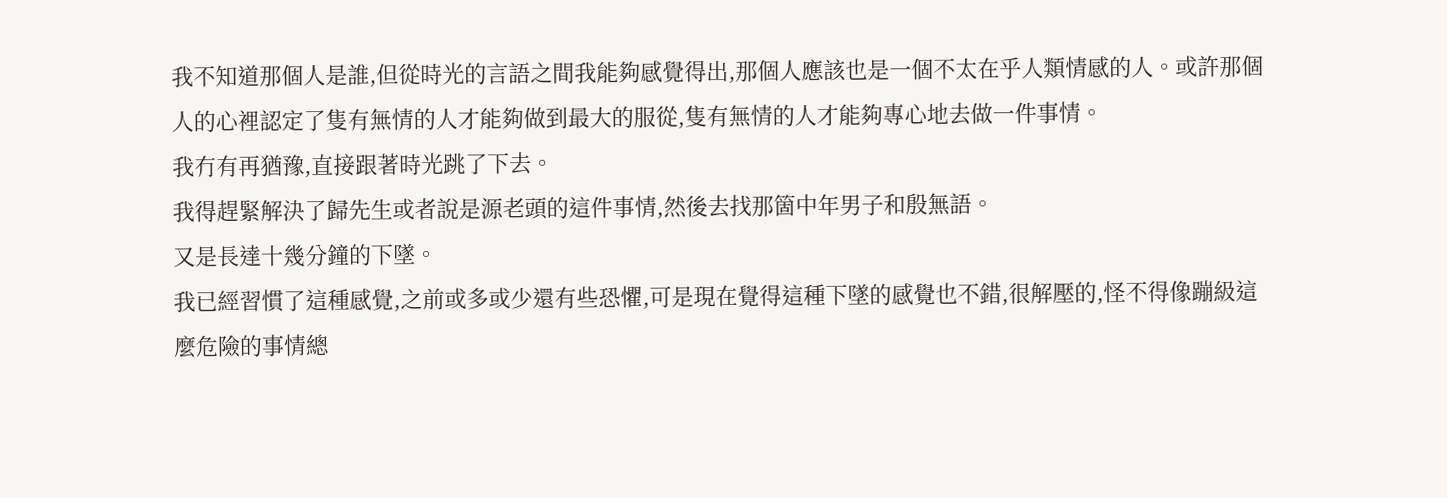我不知道那個人是誰,但從時光的言語之間我能夠感覺得出,那個人應該也是一個不太在乎人類情感的人。或許那個人的心裡認定了隻有無情的人才能夠做到最大的服從,隻有無情的人才能夠專心地去做一件事情。
我冇有再猶豫,直接跟著時光跳了下去。
我得趕緊解決了歸先生或者說是源老頭的這件事情,然後去找那箇中年男子和殷無語。
又是長達十幾分鐘的下墜。
我已經習慣了這種感覺,之前或多或少還有些恐懼,可是現在覺得這種下墜的感覺也不錯,很解壓的,怪不得像蹦級這麼危險的事情總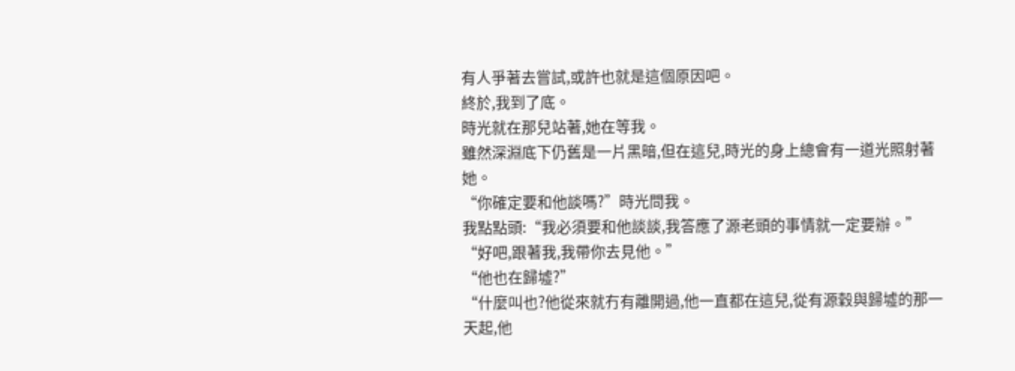有人爭著去嘗試,或許也就是這個原因吧。
終於,我到了底。
時光就在那兒站著,她在等我。
雖然深淵底下仍舊是一片黑暗,但在這兒,時光的身上總會有一道光照射著她。
“你確定要和他談嗎?”時光問我。
我點點頭:“我必須要和他談談,我答應了源老頭的事情就一定要辦。”
“好吧,跟著我,我帶你去見他。”
“他也在歸墟?”
“什麼叫也?他從來就冇有離開過,他一直都在這兒,從有源穀與歸墟的那一天起,他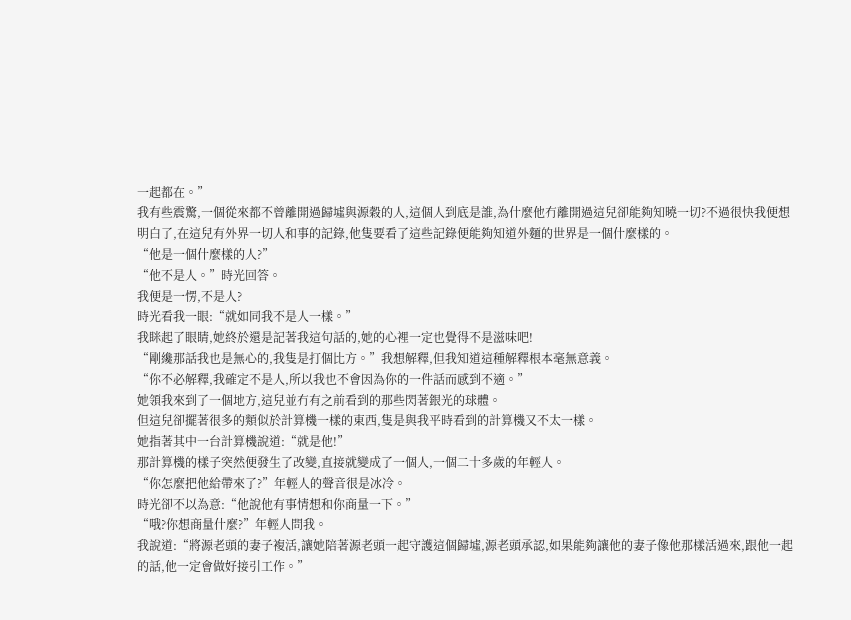一起都在。”
我有些震驚,一個從來都不曾離開過歸墟與源穀的人,這個人到底是誰,為什麼他冇離開過這兒卻能夠知曉一切?不過很快我便想明白了,在這兒有外界一切人和事的記錄,他隻要看了這些記錄便能夠知道外麵的世界是一個什麼樣的。
“他是一個什麼樣的人?”
“他不是人。”時光回答。
我便是一愣,不是人?
時光看我一眼:“就如同我不是人一樣。”
我眯起了眼睛,她終於還是記著我這句話的,她的心裡一定也覺得不是滋味吧!
“剛纔那話我也是無心的,我隻是打個比方。”我想解釋,但我知道這種解釋根本毫無意義。
“你不必解釋,我確定不是人,所以我也不會因為你的一件話而感到不適。”
她領我來到了一個地方,這兒並冇有之前看到的那些閃著銀光的球體。
但這兒卻擺著很多的類似於計算機一樣的東西,隻是與我平時看到的計算機又不太一樣。
她指著其中一台計算機說道:“就是他!”
那計算機的樣子突然便發生了改變,直接就變成了一個人,一個二十多歲的年輕人。
“你怎麼把他給帶來了?”年輕人的聲音很是冰冷。
時光卻不以為意:“他說他有事情想和你商量一下。”
“哦?你想商量什麼?”年輕人問我。
我說道:“將源老頭的妻子複活,讓她陪著源老頭一起守護這個歸墟,源老頭承認,如果能夠讓他的妻子像他那樣活過來,跟他一起的話,他一定會做好接引工作。”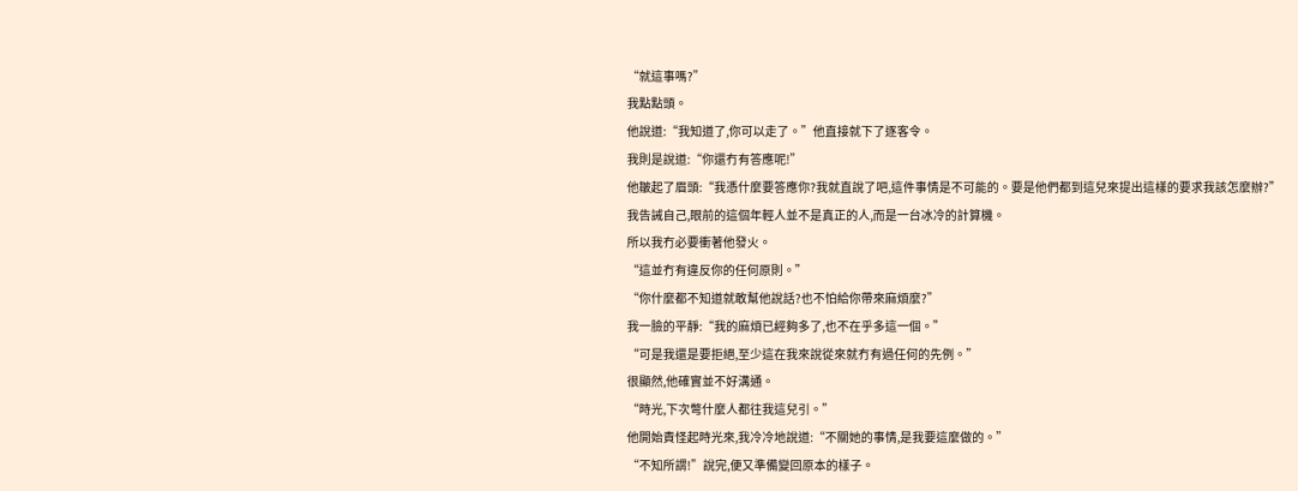“就這事嗎?”
我點點頭。
他說道:“我知道了,你可以走了。”他直接就下了逐客令。
我則是說道:“你還冇有答應呢!”
他皺起了眉頭:“我憑什麼要答應你?我就直說了吧,這件事情是不可能的。要是他們都到這兒來提出這樣的要求我該怎麼辦?”
我告誡自己,眼前的這個年輕人並不是真正的人,而是一台冰冷的計算機。
所以我冇必要衝著他發火。
“這並冇有違反你的任何原則。”
“你什麼都不知道就敢幫他說話?也不怕給你帶來麻煩麼?”
我一臉的平靜:“我的麻煩已經夠多了,也不在乎多這一個。”
“可是我還是要拒絕,至少這在我來說從來就冇有過任何的先例。”
很顯然,他確實並不好溝通。
“時光,下次彆什麼人都往我這兒引。”
他開始責怪起時光來,我冷冷地說道:“不關她的事情,是我要這麼做的。”
“不知所謂!”說完,便又準備變回原本的樣子。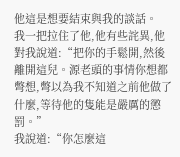他這是想要結束與我的談話。
我一把拉住了他,他有些詫異,他對我說道:“把你的手鬆開,然後離開這兒。源老頭的事情你想都彆想,彆以為我不知道之前他做了什麼,等待他的隻能是嚴厲的懲罰。”
我說道:“你怎麼這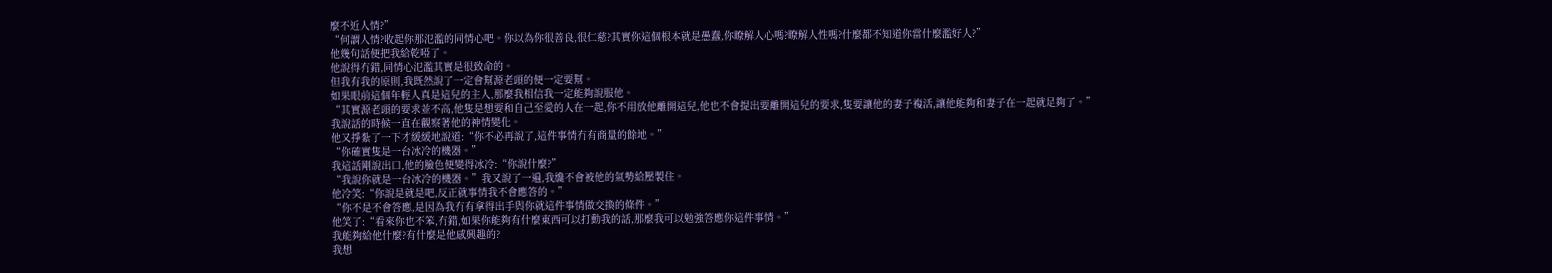麼不近人情?”
“何謂人情?收起你那氾濫的同情心吧。你以為你很善良,很仁慈?其實你這個根本就是愚蠢,你瞭解人心嗎?瞭解人性嗎?什麼都不知道你當什麼濫好人?”
他幾句話便把我給乾啞了。
他說得冇錯,同情心氾濫其實是很致命的。
但我有我的原則,我既然說了一定會幫源老頭的便一定要幫。
如果眼前這個年輕人真是這兒的主人,那麼我相信我一定能夠說服他。
“其實源老頭的要求並不高,他隻是想要和自己至愛的人在一起,你不用放他離開這兒,他也不會提出要離開這兒的要求,隻要讓他的妻子複活,讓他能夠和妻子在一起就足夠了。”
我說話的時候一直在觀察著他的神情變化。
他又掙紮了一下才緩緩地說道:“你不必再說了,這件事情冇有商量的餘地。”
“你確實隻是一台冰冷的機器。”
我這話剛說出口,他的臉色便變得冰冷:“你說什麼?”
“我說你就是一台冰冷的機器。”我又說了一遍,我纔不會被他的氣勢給壓製住。
他冷笑:“你說是就是吧,反正就事情我不會應答的。”
“你不是不會答應,是因為我冇有拿得出手與你就這件事情做交換的條件。”
他笑了:“看來你也不笨,冇錯,如果你能夠有什麼東西可以打動我的話,那麼我可以勉強答應你這件事情。”
我能夠給他什麼?有什麼是他感興趣的?
我想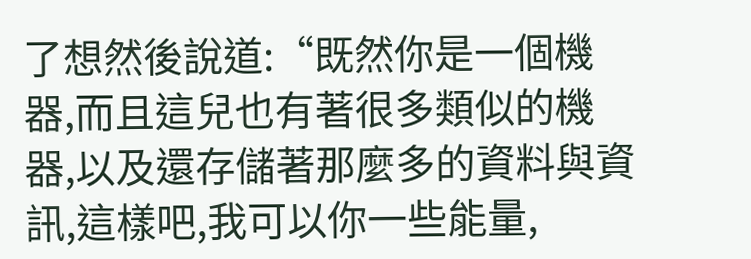了想然後說道:“既然你是一個機器,而且這兒也有著很多類似的機器,以及還存儲著那麼多的資料與資訊,這樣吧,我可以你一些能量,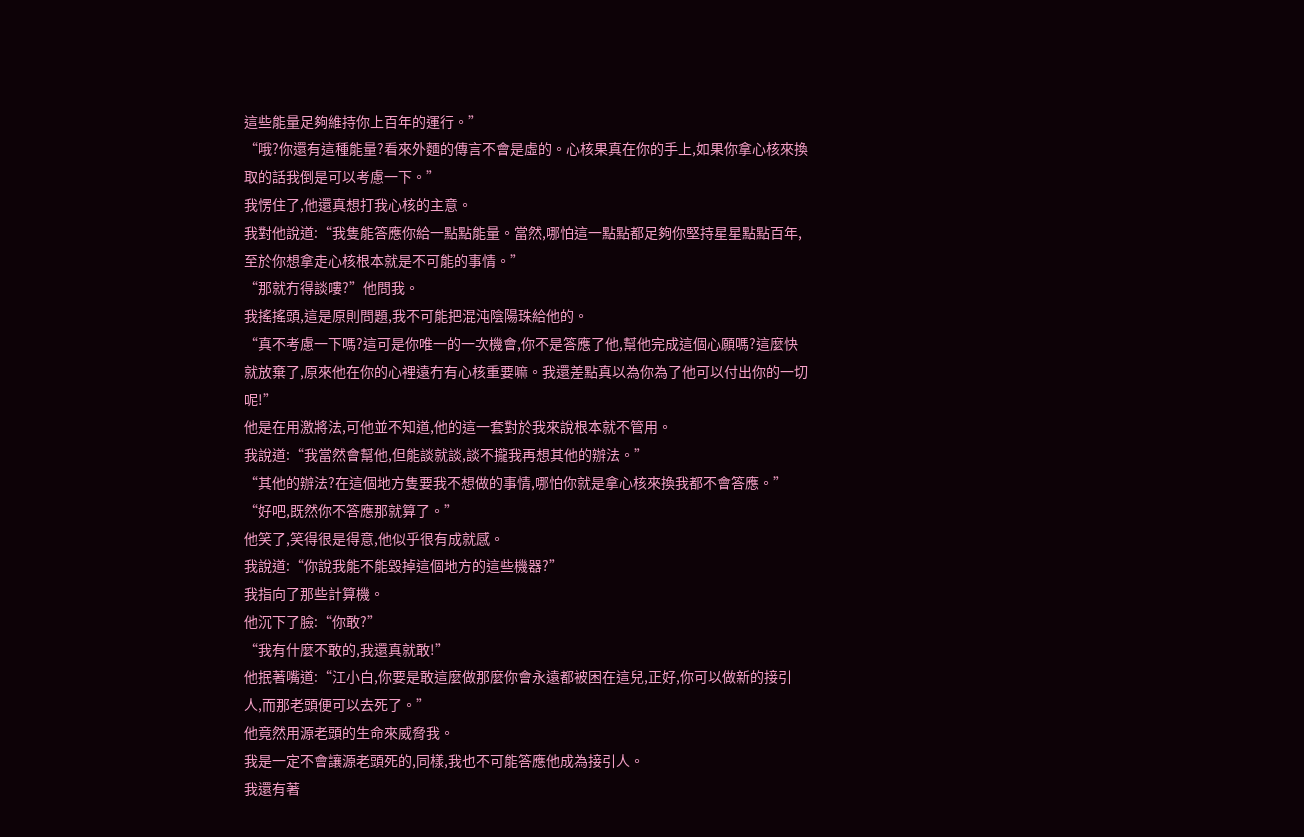這些能量足夠維持你上百年的運行。”
“哦?你還有這種能量?看來外麵的傳言不會是虛的。心核果真在你的手上,如果你拿心核來換取的話我倒是可以考慮一下。”
我愣住了,他還真想打我心核的主意。
我對他說道:“我隻能答應你給一點點能量。當然,哪怕這一點點都足夠你堅持星星點點百年,至於你想拿走心核根本就是不可能的事情。”
“那就冇得談嘍?”他問我。
我搖搖頭,這是原則問題,我不可能把混沌陰陽珠給他的。
“真不考慮一下嗎?這可是你唯一的一次機會,你不是答應了他,幫他完成這個心願嗎?這麼快就放棄了,原來他在你的心裡遠冇有心核重要嘛。我還差點真以為你為了他可以付出你的一切呢!”
他是在用激將法,可他並不知道,他的這一套對於我來說根本就不管用。
我說道:“我當然會幫他,但能談就談,談不攏我再想其他的辦法。”
“其他的辦法?在這個地方隻要我不想做的事情,哪怕你就是拿心核來換我都不會答應。”
“好吧,既然你不答應那就算了。”
他笑了,笑得很是得意,他似乎很有成就感。
我說道:“你說我能不能毀掉這個地方的這些機器?”
我指向了那些計算機。
他沉下了臉:“你敢?”
“我有什麼不敢的,我還真就敢!”
他抿著嘴道:“江小白,你要是敢這麼做那麼你會永遠都被困在這兒,正好,你可以做新的接引人,而那老頭便可以去死了。”
他竟然用源老頭的生命來威脅我。
我是一定不會讓源老頭死的,同樣,我也不可能答應他成為接引人。
我還有著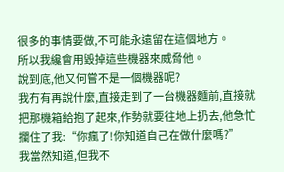很多的事情要做,不可能永遠留在這個地方。
所以我纔會用毀掉這些機器來威脅他。
說到底,他又何嘗不是一個機器呢?
我冇有再說什麼,直接走到了一台機器麵前,直接就把那機箱給抱了起來,作勢就要往地上扔去,他急忙攔住了我:“你瘋了!你知道自己在做什麼嗎?”
我當然知道,但我不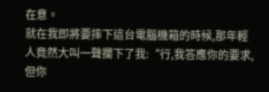在意。
就在我即將要摔下這台電腦機箱的時候,那年輕人竟然大叫一聲攔下了我:“行,我答應你的要求,但你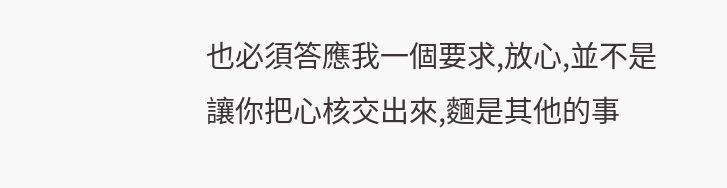也必須答應我一個要求,放心,並不是讓你把心核交出來,麵是其他的事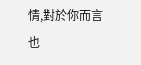情,對於你而言也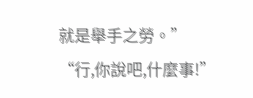就是舉手之勞。”
“行,你說吧,什麼事!”